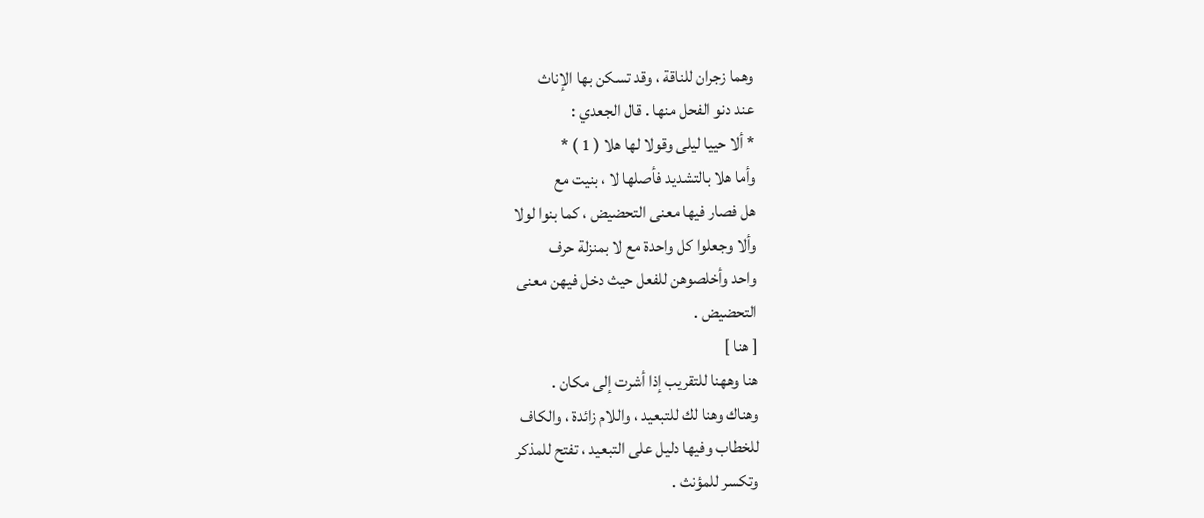وهما زجران للناقة ، وقد تسكن بها الإناث
عند دنو الفحل منها . قال الجعدي :
* ألا حييا ليلى وقولا لها هلا ( 1 ) *
وأما هلا بالتشديد فأصلها لا ، بنيت مع
هل فصار فيها معنى التحضيض ، كما بنوا لولا
وألا وجعلوا كل واحدة مع لا بمنزلة حرف
واحد وأخلصوهن للفعل حيث دخل فيهن معنى
التحضيض .
[ هنا ]
هنا وههنا للتقريب إذا أشرت إلى مكان .
وهناك وهنا لك للتبعيد ، واللام زائدة ، والكاف
للخطاب وفيها دليل على التبعيد ، تفتح للمذكر
وتكسر للمؤنث .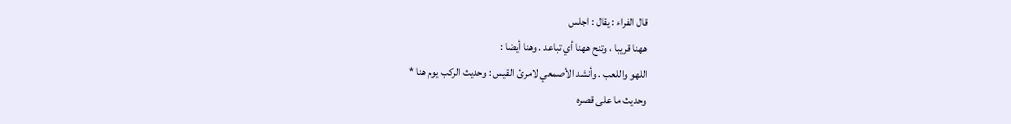قال الفراء : يقال : اجلس
ههنا قريبا ، وتنح ههنا أي تباعد . وهنا أيضا :
اللهو واللعب . وأنشد الأصمعي لامرئ القيس : وحديث الركب يوم هنا *
وحديث ما على قصره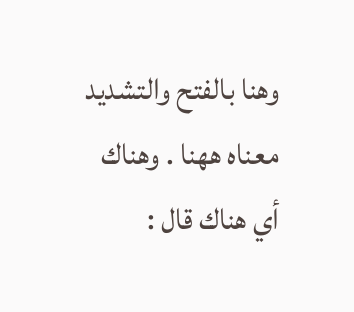وهنا بالفتح والتشديد معناه ههنا . وهناك
أي هناك قال :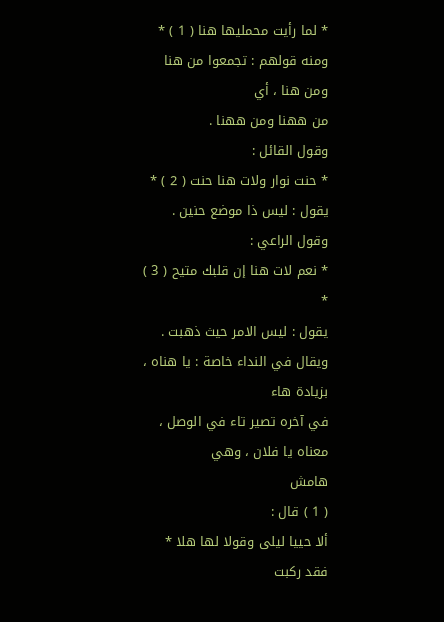* لما رأيت محمليها هنا ( 1 ) *
ومنه قولهم : تجمعوا من هنا ومن هنا ، أي
من ههنا ومن ههنا .
وقول القائل :
* حنت نوار ولات هنا حنت ( 2 ) *
يقول : ليس ذا موضع حنين .
وقول الراعي :
* نعم لات هنا إن قلبك متيح ( 3 ) *
يقول : ليس الامر حيث ذهبت .
ويقال في النداء خاصة : يا هناه ، بزيادة هاء
في آخره تصير تاء في الوصل ، معناه يا فلان ، وهي
هامش
( 1 ) قال :
ألا حييا ليلى وقولا لها هلا *
فقد ركبت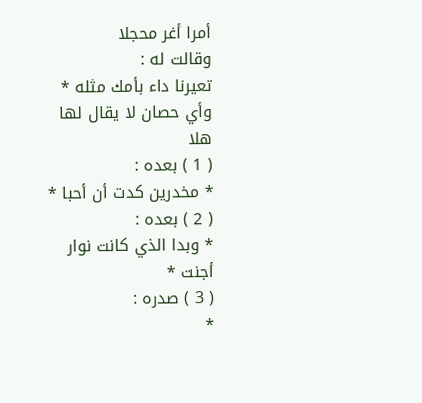أمرا أغر محجلا
وقالت له :
تعيرنا داء بأمك مثله *
وأي حصان لا يقال لها هلا
( 1 ) بعده :
* مخدرين كدت أن أحبا *
( 2 ) بعده :
* وبدا الذي كانت نوار أجنت *
( 3 ) صدره :
*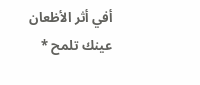أفي أثر الأظعان عينك تلمح *